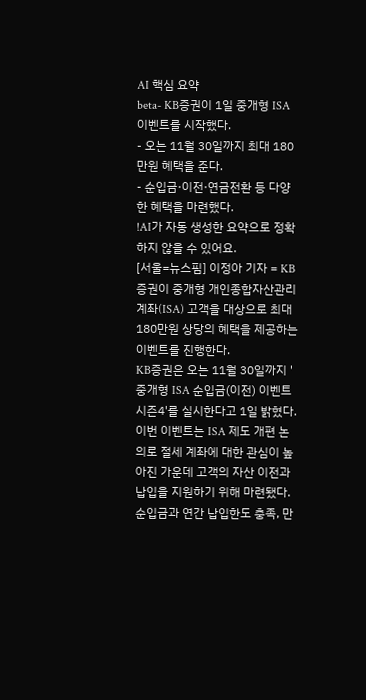AI 핵심 요약
beta- KB증권이 1일 중개형 ISA 이벤트를 시작했다.
- 오는 11월 30일까지 최대 180만원 혜택을 준다.
- 순입금·이전·연금전환 등 다양한 혜택을 마련했다.
!AI가 자동 생성한 요약으로 정확하지 않을 수 있어요.
[서울=뉴스핌] 이정아 기자 = KB증권이 중개형 개인종합자산관리계좌(ISA) 고객을 대상으로 최대 180만원 상당의 혜택을 제공하는 이벤트를 진행한다.
KB증권은 오는 11월 30일까지 '중개형 ISA 순입금(이전) 이벤트 시즌4'를 실시한다고 1일 밝혔다.
이번 이벤트는 ISA 제도 개편 논의로 절세 계좌에 대한 관심이 높아진 가운데 고객의 자산 이전과 납입을 지원하기 위해 마련됐다.
순입금과 연간 납입한도 충족, 만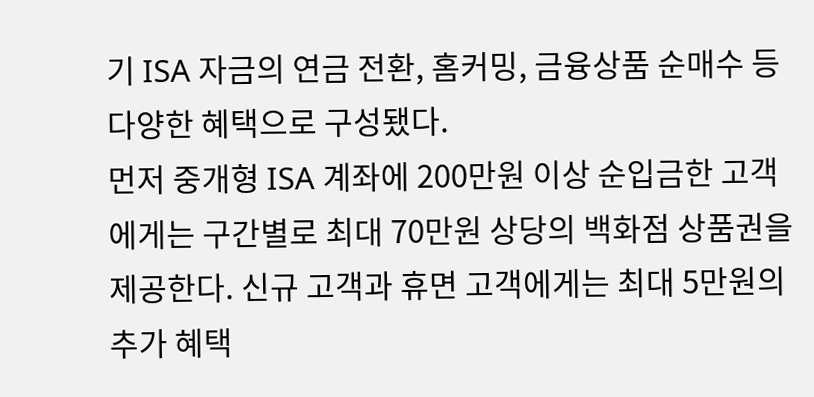기 ISA 자금의 연금 전환, 홈커밍, 금융상품 순매수 등 다양한 혜택으로 구성됐다.
먼저 중개형 ISA 계좌에 200만원 이상 순입금한 고객에게는 구간별로 최대 70만원 상당의 백화점 상품권을 제공한다. 신규 고객과 휴면 고객에게는 최대 5만원의 추가 혜택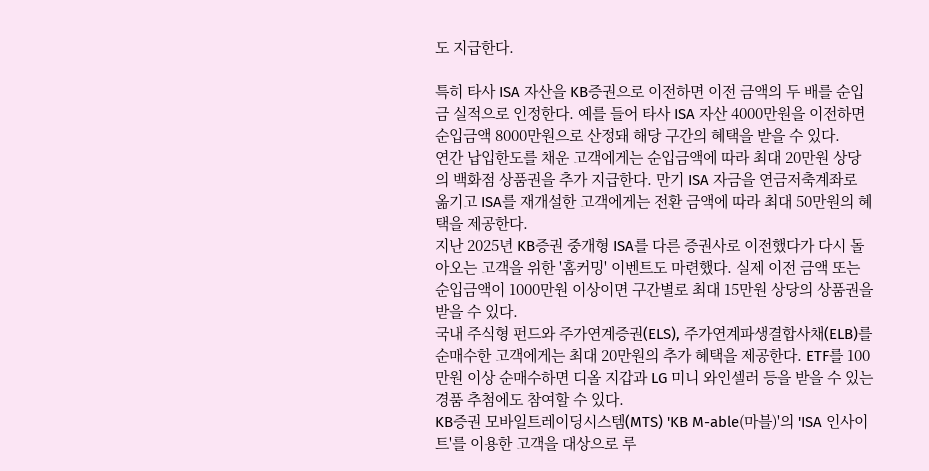도 지급한다.

특히 타사 ISA 자산을 KB증권으로 이전하면 이전 금액의 두 배를 순입금 실적으로 인정한다. 예를 들어 타사 ISA 자산 4000만원을 이전하면 순입금액 8000만원으로 산정돼 해당 구간의 혜택을 받을 수 있다.
연간 납입한도를 채운 고객에게는 순입금액에 따라 최대 20만원 상당의 백화점 상품권을 추가 지급한다. 만기 ISA 자금을 연금저축계좌로 옮기고 ISA를 재개설한 고객에게는 전환 금액에 따라 최대 50만원의 혜택을 제공한다.
지난 2025년 KB증권 중개형 ISA를 다른 증권사로 이전했다가 다시 돌아오는 고객을 위한 '홈커밍' 이벤트도 마련했다. 실제 이전 금액 또는 순입금액이 1000만원 이상이면 구간별로 최대 15만원 상당의 상품권을 받을 수 있다.
국내 주식형 펀드와 주가연계증권(ELS), 주가연계파생결합사채(ELB)를 순매수한 고객에게는 최대 20만원의 추가 혜택을 제공한다. ETF를 100만원 이상 순매수하면 디올 지갑과 LG 미니 와인셀러 등을 받을 수 있는 경품 추첨에도 참여할 수 있다.
KB증권 모바일트레이딩시스템(MTS) 'KB M-able(마블)'의 'ISA 인사이트'를 이용한 고객을 대상으로 루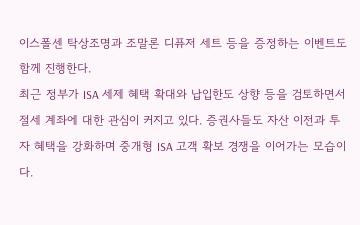이스폴센 탁상조명과 조말론 디퓨저 세트 등을 증정하는 이벤트도 함께 진행한다.
최근 정부가 ISA 세제 혜택 확대와 납입한도 상향 등을 검토하면서 절세 계좌에 대한 관심이 커지고 있다. 증권사들도 자산 이전과 투자 혜택을 강화하며 중개형 ISA 고객 확보 경쟁을 이어가는 모습이다.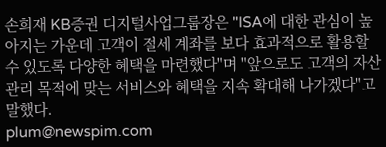손희재 KB증권 디지털사업그룹장은 "ISA에 대한 관심이 높아지는 가운데 고객이 절세 계좌를 보다 효과적으로 활용할 수 있도록 다양한 혜택을 마련했다"며 "앞으로도 고객의 자산관리 목적에 맞는 서비스와 혜택을 지속 확대해 나가겠다"고 말했다.
plum@newspim.com